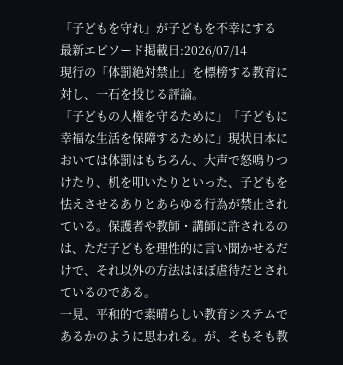「子どもを守れ」が子どもを不幸にする
最新エピソード掲載日:2026/07/14
現行の「体罰絶対禁止」を標榜する教育に対し、一石を投じる評論。
「子どもの人権を守るために」「子どもに幸福な生活を保障するために」現状日本においては体罰はもちろん、大声で怒鳴りつけたり、机を叩いたりといった、子どもを怯えさせるありとあらゆる行為が禁止されている。保護者や教師・講師に許されるのは、ただ子どもを理性的に言い聞かせるだけで、それ以外の方法はほぼ虐待だとされているのである。
一見、平和的で素晴らしい教育システムであるかのように思われる。が、そもそも教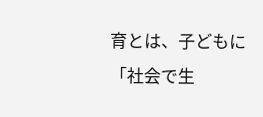育とは、子どもに「社会で生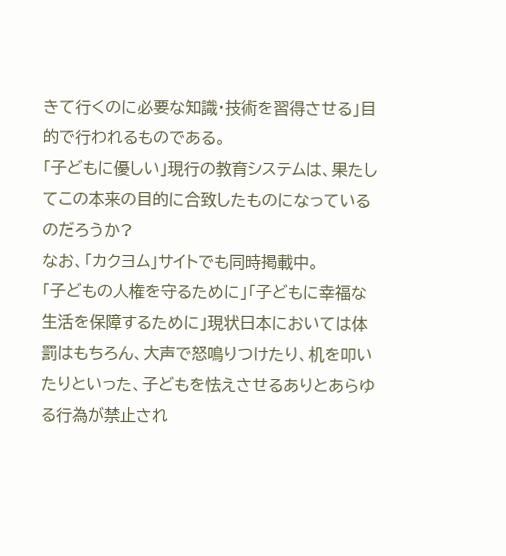きて行くのに必要な知識・技術を習得させる」目的で行われるものである。
「子どもに優しい」現行の教育システムは、果たしてこの本来の目的に合致したものになっているのだろうか?
なお、「カクヨム」サイトでも同時掲載中。
「子どもの人権を守るために」「子どもに幸福な生活を保障するために」現状日本においては体罰はもちろん、大声で怒鳴りつけたり、机を叩いたりといった、子どもを怯えさせるありとあらゆる行為が禁止され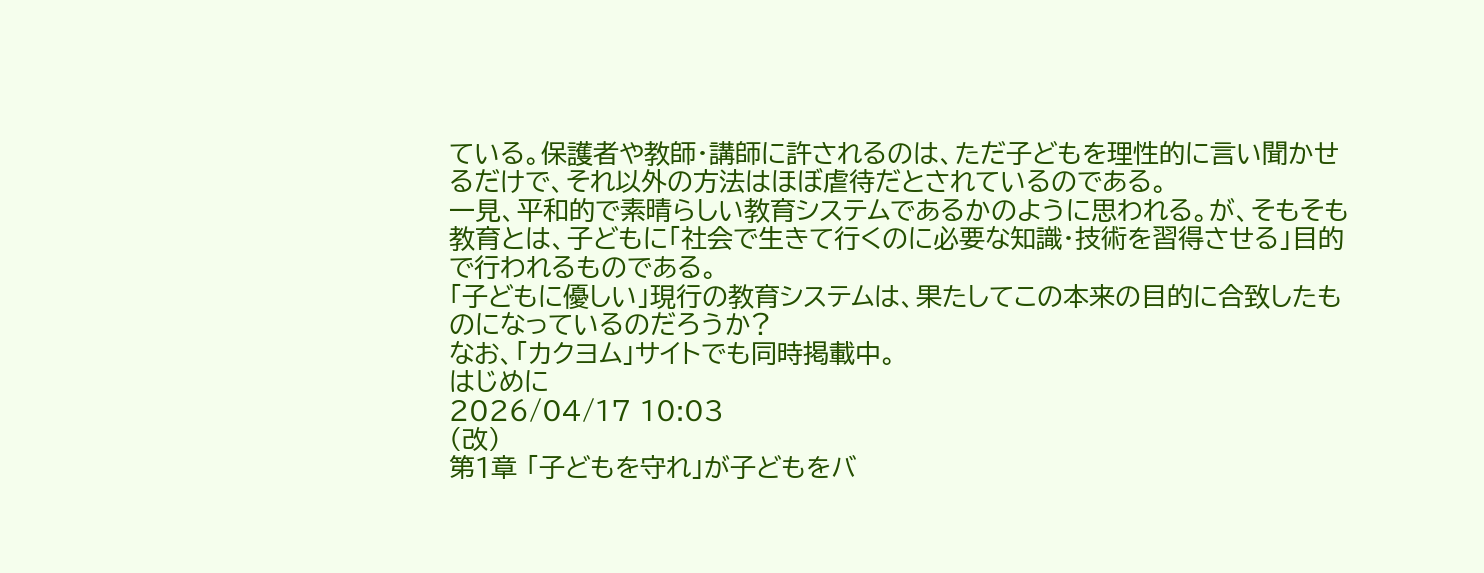ている。保護者や教師・講師に許されるのは、ただ子どもを理性的に言い聞かせるだけで、それ以外の方法はほぼ虐待だとされているのである。
一見、平和的で素晴らしい教育システムであるかのように思われる。が、そもそも教育とは、子どもに「社会で生きて行くのに必要な知識・技術を習得させる」目的で行われるものである。
「子どもに優しい」現行の教育システムは、果たしてこの本来の目的に合致したものになっているのだろうか?
なお、「カクヨム」サイトでも同時掲載中。
はじめに
2026/04/17 10:03
(改)
第1章 「子どもを守れ」が子どもをバ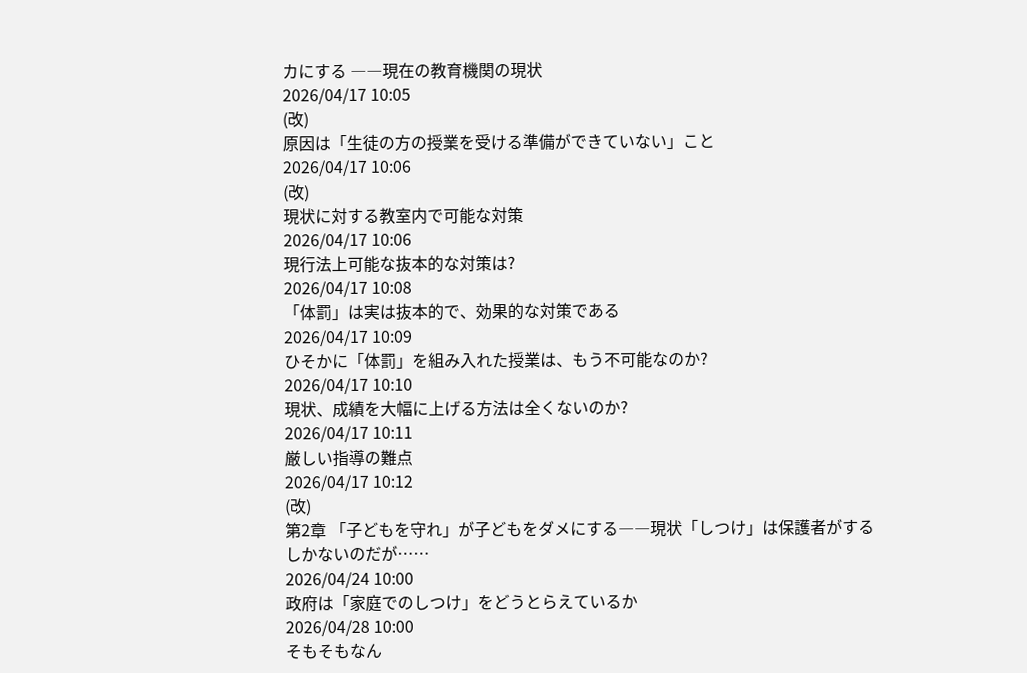カにする ――現在の教育機関の現状
2026/04/17 10:05
(改)
原因は「生徒の方の授業を受ける準備ができていない」こと
2026/04/17 10:06
(改)
現状に対する教室内で可能な対策
2026/04/17 10:06
現行法上可能な抜本的な対策は?
2026/04/17 10:08
「体罰」は実は抜本的で、効果的な対策である
2026/04/17 10:09
ひそかに「体罰」を組み入れた授業は、もう不可能なのか?
2026/04/17 10:10
現状、成績を大幅に上げる方法は全くないのか?
2026/04/17 10:11
厳しい指導の難点
2026/04/17 10:12
(改)
第2章 「子どもを守れ」が子どもをダメにする――現状「しつけ」は保護者がするしかないのだが……
2026/04/24 10:00
政府は「家庭でのしつけ」をどうとらえているか
2026/04/28 10:00
そもそもなん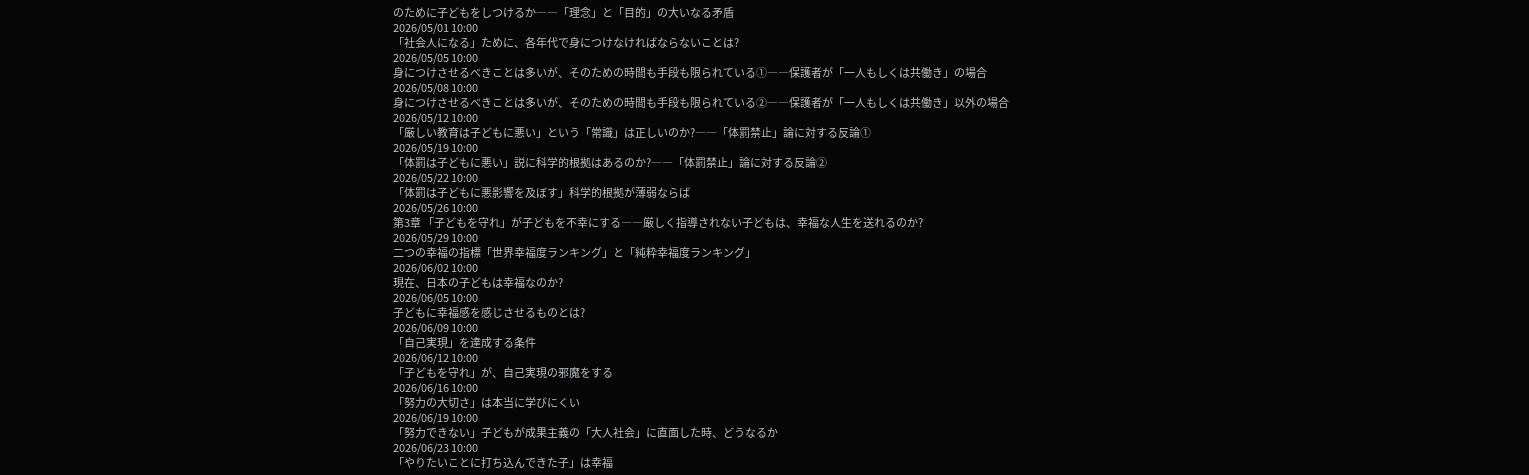のために子どもをしつけるか――「理念」と「目的」の大いなる矛盾
2026/05/01 10:00
「社会人になる」ために、各年代で身につけなければならないことは?
2026/05/05 10:00
身につけさせるべきことは多いが、そのための時間も手段も限られている①――保護者が「一人もしくは共働き」の場合
2026/05/08 10:00
身につけさせるべきことは多いが、そのための時間も手段も限られている②――保護者が「一人もしくは共働き」以外の場合
2026/05/12 10:00
「厳しい教育は子どもに悪い」という「常識」は正しいのか?――「体罰禁止」論に対する反論①
2026/05/19 10:00
「体罰は子どもに悪い」説に科学的根拠はあるのか?――「体罰禁止」論に対する反論②
2026/05/22 10:00
「体罰は子どもに悪影響を及ぼす」科学的根拠が薄弱ならば
2026/05/26 10:00
第3章 「子どもを守れ」が子どもを不幸にする――厳しく指導されない子どもは、幸福な人生を送れるのか?
2026/05/29 10:00
二つの幸福の指標「世界幸福度ランキング」と「純粋幸福度ランキング」
2026/06/02 10:00
現在、日本の子どもは幸福なのか?
2026/06/05 10:00
子どもに幸福感を感じさせるものとは?
2026/06/09 10:00
「自己実現」を達成する条件
2026/06/12 10:00
「子どもを守れ」が、自己実現の邪魔をする
2026/06/16 10:00
「努力の大切さ」は本当に学びにくい
2026/06/19 10:00
「努力できない」子どもが成果主義の「大人社会」に直面した時、どうなるか
2026/06/23 10:00
「やりたいことに打ち込んできた子」は幸福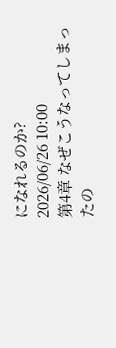になれるのか?
2026/06/26 10:00
第4章 なぜこうなってしまったの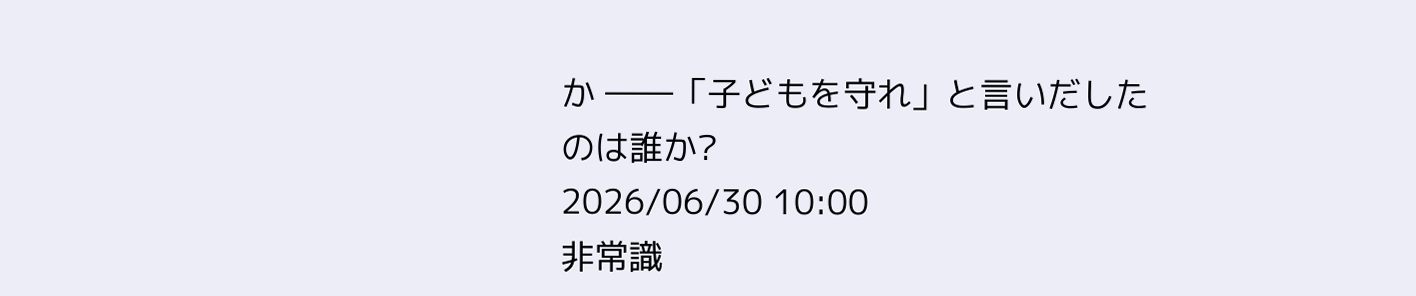か ――「子どもを守れ」と言いだしたのは誰か?
2026/06/30 10:00
非常識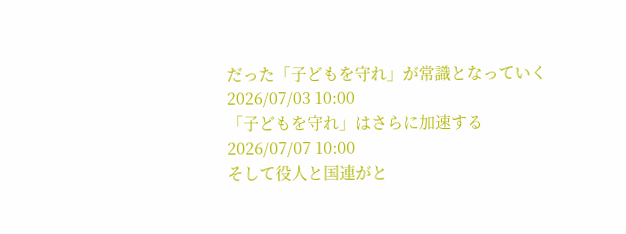だった「子どもを守れ」が常識となっていく
2026/07/03 10:00
「子どもを守れ」はさらに加速する
2026/07/07 10:00
そして役人と国連がと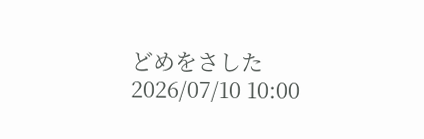どめをさした
2026/07/10 10:00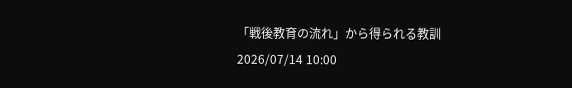「戦後教育の流れ」から得られる教訓
2026/07/14 10:00